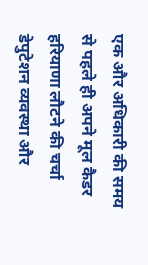एक और अधिकारी की समय से पहले ही अपने मूल कैडर हरियाणा लौटने की चर्चा
डेपुटेशन व्यवस्था और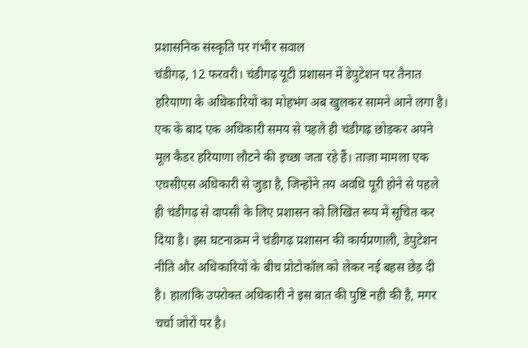प्रशासनिक संस्कृति पर गंभीर सवाल
चंडीगढ़, 12 फरवरी। चंडीगढ़ यूटी प्रशासन में डेपुटेशन पर तैनात हरियाणा के अधिकारियों का मोहभंग अब खुलकर सामने आने लगा है। एक के बाद एक अधिकारी समय से पहले ही चंडीगढ़ छोड़कर अपने मूल कैडर हरियाणा लौटने की इच्छा जता रहे हैं। ताज़ा मामला एक एचसीएस अधिकारी से जुड़ा है, जिन्होंने तय अवधि पूरी होने से पहले ही चंडीगढ़ से वापसी के लिए प्रशासन को लिखित रूप में सूचित कर दिया है। इस घटनाक्रम ने चंडीगढ़ प्रशासन की कार्यप्रणाली, डेपुटेशन नीति और अधिकारियों के बीच प्रोटोकॉल को लेकर नई बहस छेड़ दी है। हालांकि उपरोक्त अधिकारी ने इस बात की पुष्टि नही की है, मगर चर्चा जोरों पर है।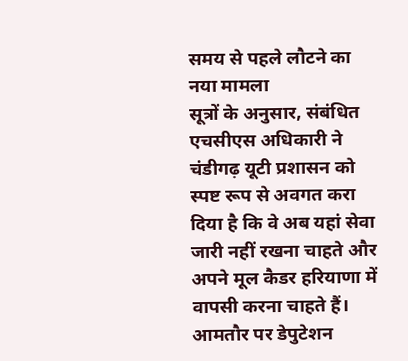समय से पहले लौटने का नया मामला
सूत्रों के अनुसार, संबंधित एचसीएस अधिकारी ने चंडीगढ़ यूटी प्रशासन को स्पष्ट रूप से अवगत करा दिया है कि वे अब यहां सेवा जारी नहीं रखना चाहते और अपने मूल कैडर हरियाणा में वापसी करना चाहते हैं। आमतौर पर डेपुटेशन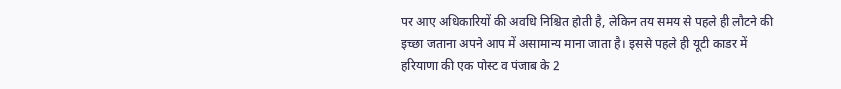पर आए अधिकारियों की अवधि निश्चित होती है, लेकिन तय समय से पहले ही लौटने की इच्छा जताना अपने आप में असामान्य माना जाता है। इससे पहले ही यूटी काडर में हरियाणा की एक पोस्ट व पंजाब के 2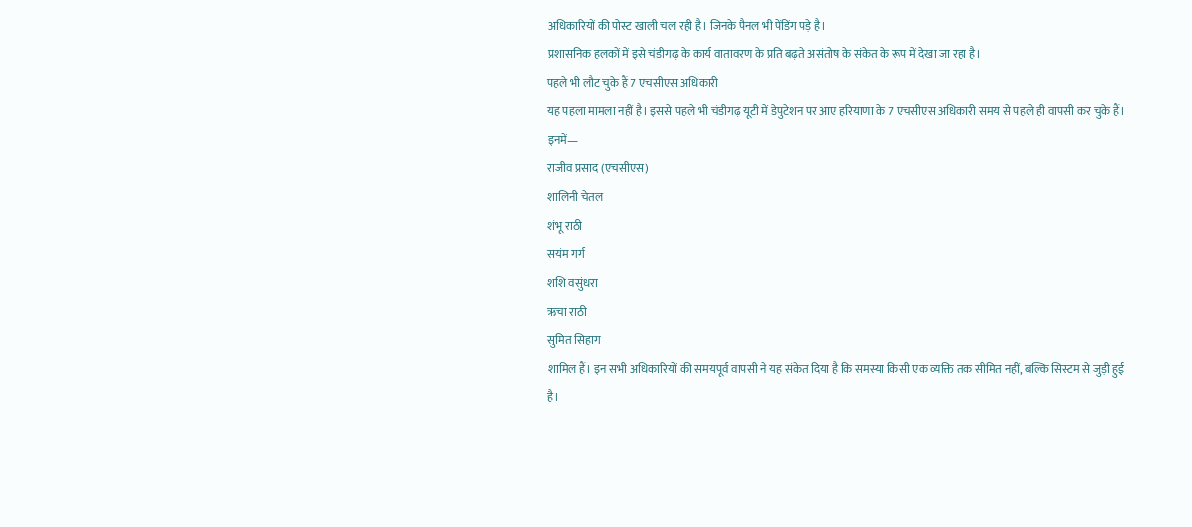अधिकारियों की पोस्ट खाली चल रही है। जिनके पैनल भी पेंडिंग पड़े है।
प्रशासनिक हलकों में इसे चंडीगढ़ के कार्य वातावरण के प्रति बढ़ते असंतोष के संकेत के रूप में देखा जा रहा है।
पहले भी लौट चुके हैं 7 एचसीएस अधिकारी
यह पहला मामला नहीं है। इससे पहले भी चंडीगढ़ यूटी में डेपुटेशन पर आए हरियाणा के 7 एचसीएस अधिकारी समय से पहले ही वापसी कर चुके हैं। इनमें—
राजीव प्रसाद (एचसीएस)
शालिनी चेतल
शंभू राठी
सयंम गर्ग
शशि वसुंधरा
ऋचा राठी
सुमित सिहाग
शामिल हैं। इन सभी अधिकारियों की समयपूर्व वापसी ने यह संकेत दिया है कि समस्या किसी एक व्यक्ति तक सीमित नहीं, बल्कि सिस्टम से जुड़ी हुई है।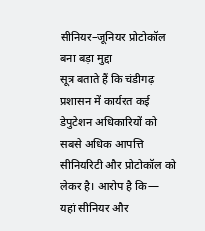सीनियर–जूनियर प्रोटोकॉल बना बड़ा मुद्दा
सूत्र बताते हैं कि चंडीगढ़ प्रशासन में कार्यरत कई डेपुटेशन अधिकारियों को सबसे अधिक आपत्ति सीनियरिटी और प्रोटोकॉल को लेकर है। आरोप है कि—
यहां सीनियर और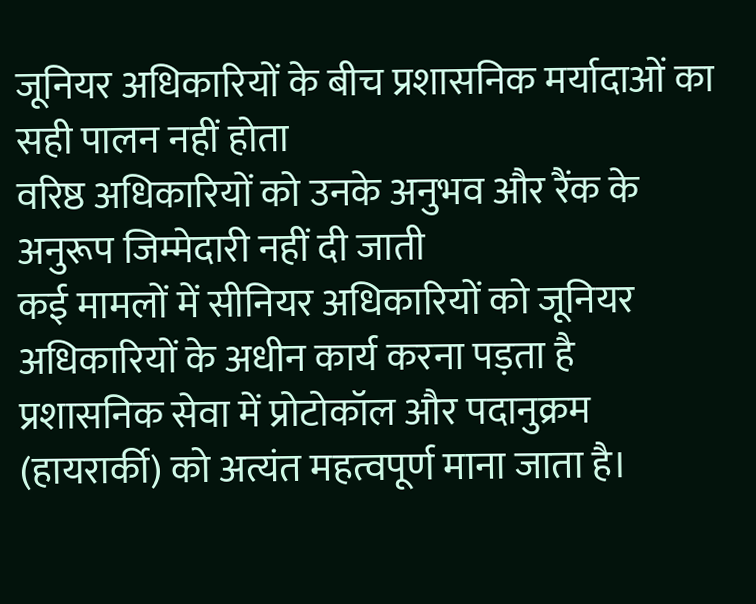जूनियर अधिकारियों के बीच प्रशासनिक मर्यादाओं का सही पालन नहीं होता
वरिष्ठ अधिकारियों को उनके अनुभव और रैंक के अनुरूप जिम्मेदारी नहीं दी जाती
कई मामलों में सीनियर अधिकारियों को जूनियर अधिकारियों के अधीन कार्य करना पड़ता है
प्रशासनिक सेवा में प्रोटोकॉल और पदानुक्रम (हायरार्की) को अत्यंत महत्वपूर्ण माना जाता है।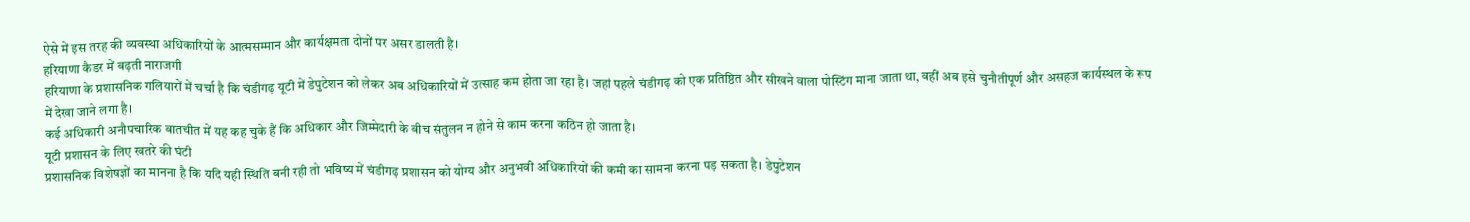ऐसे में इस तरह की व्यवस्था अधिकारियों के आत्मसम्मान और कार्यक्षमता दोनों पर असर डालती है।
हरियाणा कैडर में बढ़ती नाराजगी
हरियाणा के प्रशासनिक गलियारों में चर्चा है कि चंडीगढ़ यूटी में डेपुटेशन को लेकर अब अधिकारियों में उत्साह कम होता जा रहा है। जहां पहले चंडीगढ़ को एक प्रतिष्ठित और सीखने वाला पोस्टिंग माना जाता था, वहीं अब इसे चुनौतीपूर्ण और असहज कार्यस्थल के रूप में देखा जाने लगा है।
कई अधिकारी अनौपचारिक बातचीत में यह कह चुके हैं कि अधिकार और जिम्मेदारी के बीच संतुलन न होने से काम करना कठिन हो जाता है।
यूटी प्रशासन के लिए खतरे की घंटी
प्रशासनिक विशेषज्ञों का मानना है कि यदि यही स्थिति बनी रही तो भविष्य में चंडीगढ़ प्रशासन को योग्य और अनुभवी अधिकारियों की कमी का सामना करना पड़ सकता है। डेपुटेशन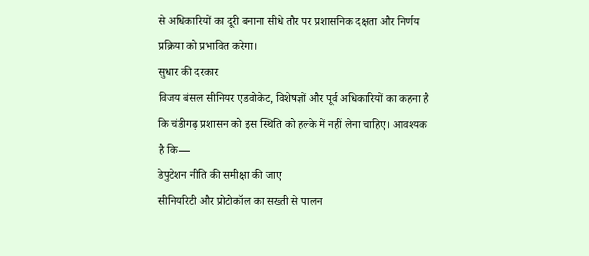से अधिकारियों का दूरी बनाना सीधे तौर पर प्रशासनिक दक्षता और निर्णय प्रक्रिया को प्रभावित करेगा।
सुधार की दरकार
विजय बंसल सीनियर एडवोकेट, विशेषज्ञों और पूर्व अधिकारियों का कहना है कि चंडीगढ़ प्रशासन को इस स्थिति को हल्के में नहीं लेना चाहिए। आवश्यक है कि—
डेपुटेशन नीति की समीक्षा की जाए
सीनियरिटी और प्रोटोकॉल का सख्ती से पालन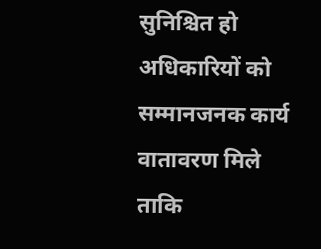सुनिश्चित हो
अधिकारियों को सम्मानजनक कार्य वातावरण मिले
ताकि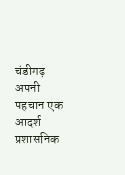चंडीगढ़ अपनी पहचान एक आदर्श प्रशासनिक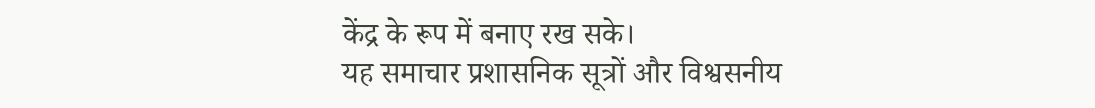केंद्र के रूप में बनाए रख सके।
यह समाचार प्रशासनिक सूत्रों और विश्वसनीय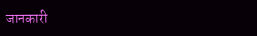जानकारी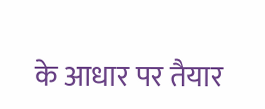के आधार पर तैयार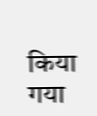किया गया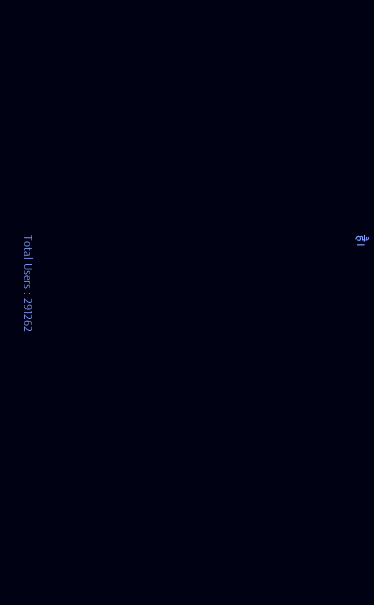है।











Total Users : 291262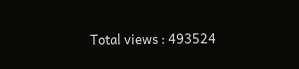Total views : 493524